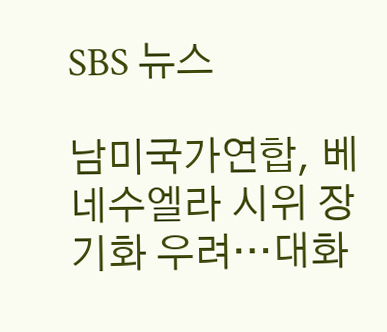SBS 뉴스

남미국가연합, 베네수엘라 시위 장기화 우려…대화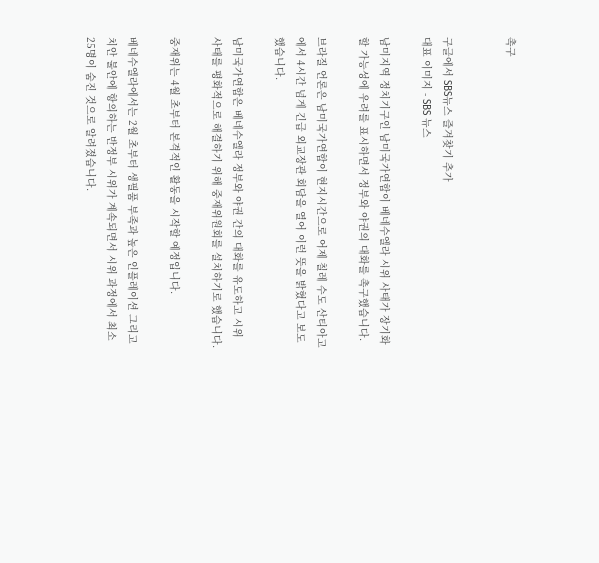촉구


구글에서 SBS뉴스 즐겨찾기 추가
대표 이미지 - SBS 뉴스

남미지역 정치기구인 남미국가연합이 베네수엘라 시위 사태가 장기화할 가능성에 우려를 표시하면서 정부와 야권의 대화를 촉구했습니다.

브라질 언론은 남미국가연합이 현지시간으로 어제 칠레 수도 산티아고에서 4시간 넘게 긴급 외교장관 회담을 열어 이런 뜻을 밝혔다고 보도했습니다.

남미국가연합은 베네수엘라 정부와 야권 간의 대화를 유도하고 시위 사태를 평화적으로 해결하기 위해 중재위원회를 설치하기로 했습니다.

중재위는 4월 초부터 본격적인 활동을 시작할 예정입니다.

베네수엘라에서는 2월 초부터 생필품 부족과 높은 인플레이션 그리고 치안 불안에 항의하는 반정부 시위가 계속되면서 시위 과정에서 최소 25명이 숨진 것으로 알려졌습니다.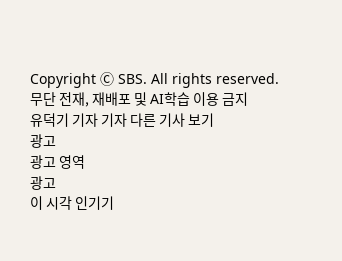Copyright Ⓒ SBS. All rights reserved.
무단 전재, 재배포 및 AI학습 이용 금지
유덕기 기자 기자 다른 기사 보기
광고
광고 영역
광고
이 시각 인기기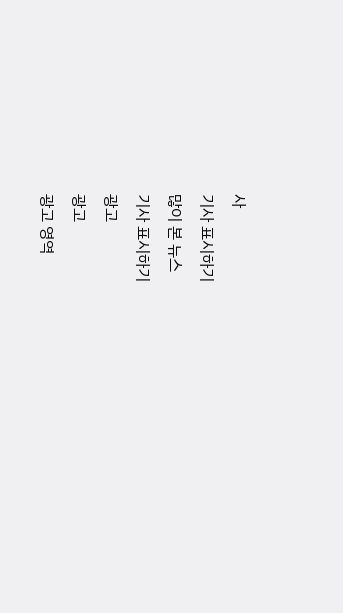사
기사 표시하기
많이 본 뉴스
기사 표시하기
광고
광고
광고 영역